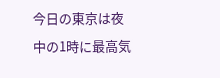今日の東京は夜中の1時に最高気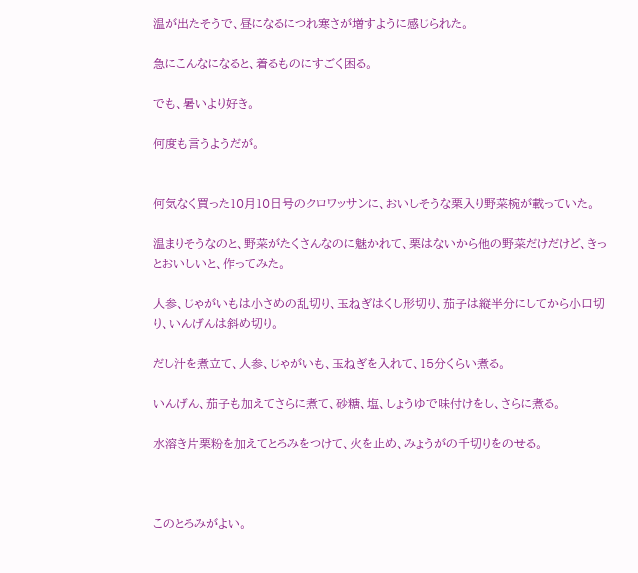温が出たそうで、昼になるにつれ寒さが増すように感じられた。

急にこんなになると、着るものにすごく困る。

でも、暑いより好き。

何度も言うようだが。


何気なく買った10月10日号のクロワッサンに、おいしそうな栗入り野菜椀が載っていた。

温まりそうなのと、野菜がたくさんなのに魅かれて、栗はないから他の野菜だけだけど、きっとおいしいと、作ってみた。

人参、じゃがいもは小さめの乱切り、玉ねぎはくし形切り、茄子は縦半分にしてから小口切り、いんげんは斜め切り。

だし汁を煮立て、人参、じゃがいも、玉ねぎを入れて、15分くらい煮る。

いんげん、茄子も加えてさらに煮て、砂糖、塩、しょうゆで味付けをし、さらに煮る。

水溶き片栗粉を加えてとろみをつけて、火を止め、みょうがの千切りをのせる。



このとろみがよい。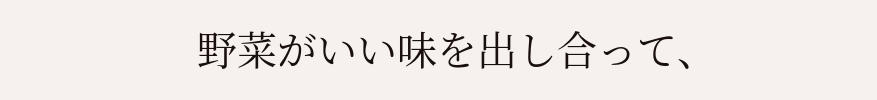野菜がいい味を出し合って、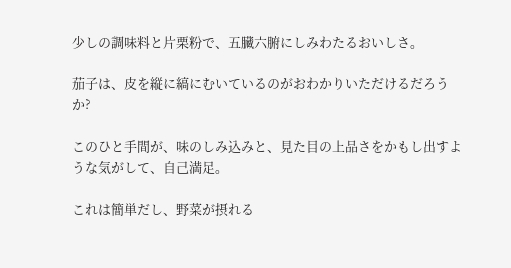少しの調味料と片栗粉で、五臓六腑にしみわたるおいしさ。

茄子は、皮を縦に縞にむいているのがおわかりいただけるだろうか?

このひと手間が、味のしみ込みと、見た目の上品さをかもし出すような気がして、自己満足。

これは簡単だし、野菜が摂れる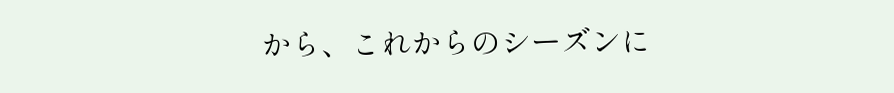から、これからのシーズンに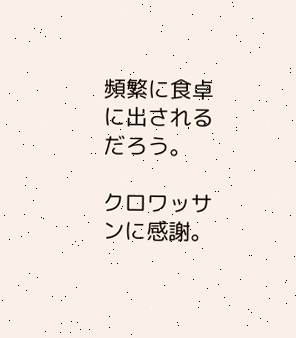頻繁に食卓に出されるだろう。

クロワッサンに感謝。